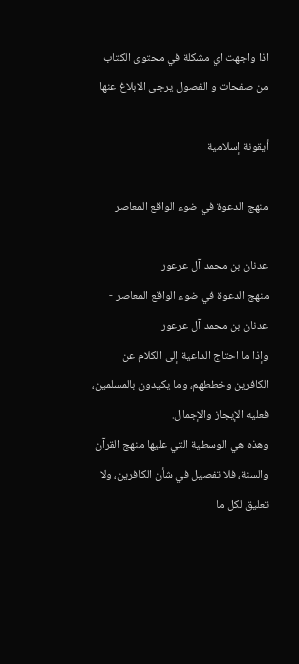اذا واجهت اي مشكلة في محتوى الكتاب من صفحات و الفصول يرجى الابلاغ عنها

أيقونة إسلامية

منهج الدعوة في ضوء الواقع المعاصر

عدنان بن محمد آل عرعور
منهج الدعوة في ضوء الواقع المعاصر - عدنان بن محمد آل عرعور
وإذا ما احتاج الداعية إلى الكلام عن الكافرين وخططهم، وما يكيدون بالمسلمين، فعليه الإيجاز والإجمال.
وهذه هي الوسطية التي عليها منهج القرآن والسنة، فلا تفصيل في شأن الكافرين، ولا تعليق لكل ما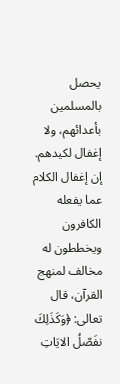يحصل بالمسلمين بأعدائهم، ولا إغفال لكيدهم.
إن إغفال الكلام عما يفعله الكافرون ويخططون له مخالف لمنهج القرآن، قال تعالى: ﴿وَكَذَلِكَ نفَصّلُ الايَاتِ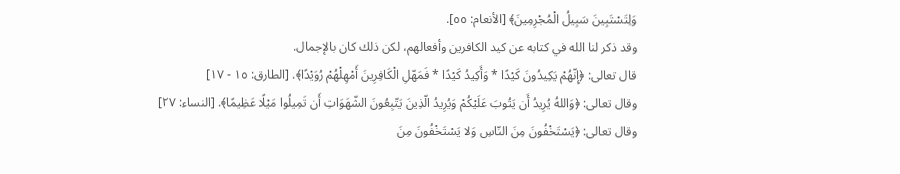وَلِتَسْتَبِينَ سَبِيلُ الْمُجْرِمِينَ﴾ [الأنعام: ٥٥].
وقد ذكر لنا الله في كتابه عن كيد الكافرين وأفعالهم، لكن ذلك كان بالإجمال.
قال تعالى: ﴿إِنّهُمْ يَكِيدُونَ كَيْدًا * وَأَكِيدُ كَيْدًا * فَمَهّلِ الْكَافِرِينَ أَمْهِلْهُمْ رُوَيْدًا﴾. [الطارق: ١٥ - ١٧]
وقال تعالى: ﴿وَاللهُ يُرِيدُ أَن يَتُوبَ عَلَيْكُمْ وَيُرِيدُ الّذِينَ يَتّبِعُونَ الشّهَوَاتِ أَن تَمِيلُوا مَيْلًا عَظِيمًا﴾. [النساء: ٢٧]
وقال تعالى: ﴿يَسْتَخْفُونَ مِنَ النّاسِ وَلا يَسْتَخْفُونَ مِنَ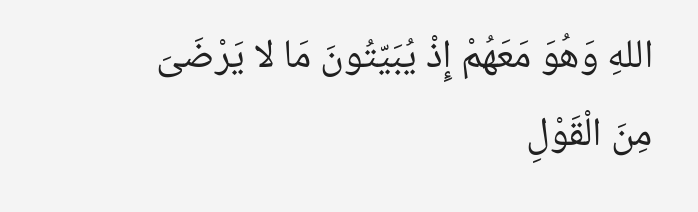اللهِ وَهُوَ مَعَهُمْ إِذْ يُبَيّتُونَ مَا لا يَرْضَىَ مِنَ الْقَوْلِ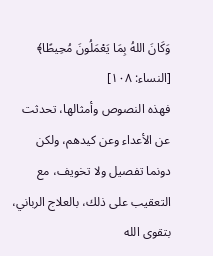وَكَانَ اللهُ بِمَا يَعْمَلُونَ مُحِيطًا﴾ [النساء: ١٠٨]
فهذه النصوص وأمثالها، تحدثت عن الأعداء وعن كيدهم، ولكن دونما تفصيل ولا تخويف، مع التعقيب على ذلك، بالعلاج الرباني، بتقوى الله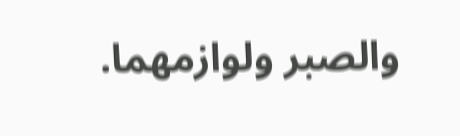والصبر ولوازمهما.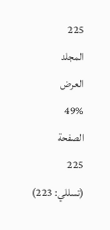225
المجلد
العرض
49%
الصفحة
225
(تسللي: 223)